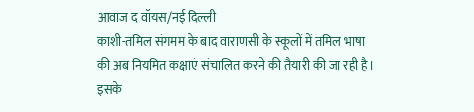आवाज द वॉयस/नई दिल्ली
काशी-तमिल संगमम के बाद वाराणसी के स्कूलों में तमिल भाषा की अब नियमित कक्षाएं संचालित करने की तैयारी की जा रही है। इसके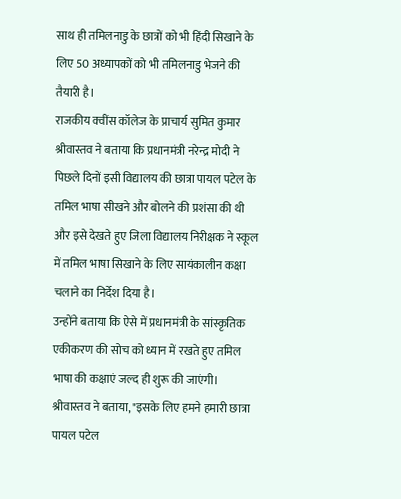साथ ही तमिलनाडु के छात्रों को भी हिंदी सिखाने के लिए 50 अध्यापकों को भी तमिलनाडु भेजने की तैयारी है।
राजकीय क्वींस कॉलेज के प्राचार्य सुमित कुमार श्रीवास्तव ने बताया कि प्रधानमंत्री नरेन्द्र मोदी ने पिछले दिनों इसी विद्यालय की छात्रा पायल पटेल के तमिल भाषा सीखने और बोलने की प्रशंसा की थी और इसे देखते हुए जिला विद्यालय निरीक्षक ने स्कूल में तमिल भाषा सिखाने के लिए सायंकालीन कक्षा चलाने का निर्देश दिया है।
उन्होंने बताया कि ऐसे में प्रधानमंत्री के सांस्कृतिक एकीकरण की सोच को ध्यान में रखते हुए तमिल भाषा की कक्षाएं जल्द ही शुरू की जाएंगी।
श्रीवास्तव ने बताया, "इसके लिए हमने हमारी छात्रा पायल पटेल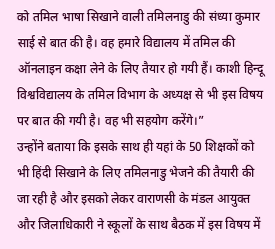को तमिल भाषा सिखाने वाली तमिलनाडु की संध्या कुमार साई से बात की है। वह हमारे विद्यालय में तमिल की ऑनलाइन कक्षा लेने के लिए तैयार हो गयी हैं। काशी हिन्दू विश्वविद्यालय के तमिल विभाग के अध्यक्ष से भी इस विषय पर बात की गयी है। वह भी सहयोग करेंगे।”
उन्होंने बताया कि इसके साथ ही यहां के 50 शिक्षकों को भी हिंदी सिखाने के लिए तमिलनाडु भेजने की तैयारी की जा रही है और इसको लेकर वाराणसी के मंडल आयुक्त और जिलाधिकारी ने स्कूलों के साथ बैठक में इस विषय में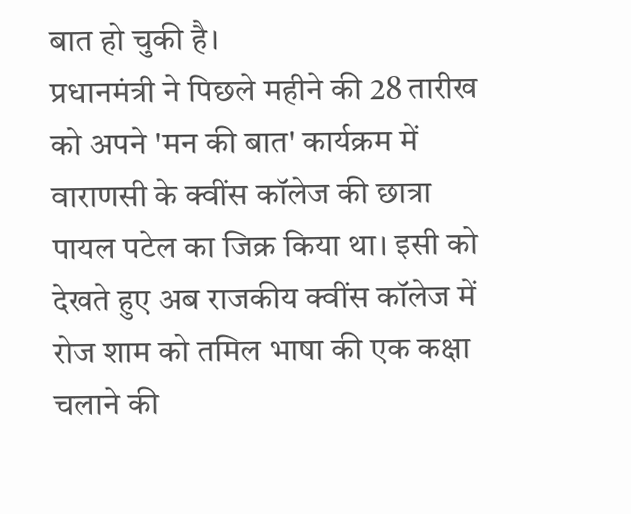बात हो चुकी है।
प्रधानमंत्री ने पिछले महीने की 28 तारीख को अपने 'मन की बात' कार्यक्रम में वाराणसी के क्वींस कॉलेज की छात्रा पायल पटेल का जिक्र किया था। इसी को देखते हुए अब राजकीय क्वींस कॉलेज में रोज शाम को तमिल भाषा की एक कक्षा चलाने की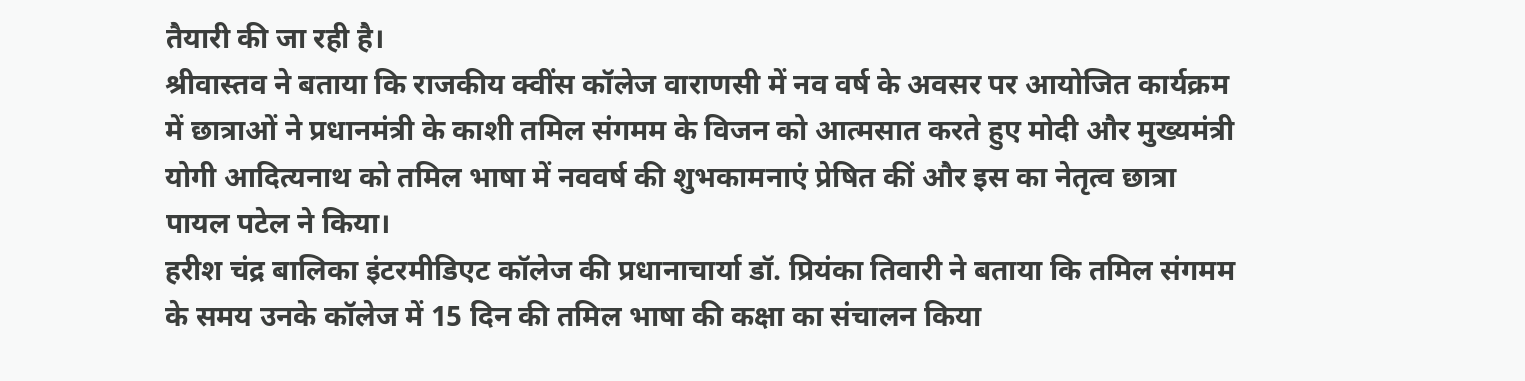तैयारी की जा रही है।
श्रीवास्तव ने बताया कि राजकीय क्वींस कॉलेज वाराणसी में नव वर्ष के अवसर पर आयोजित कार्यक्रम में छात्राओं ने प्रधानमंत्री के काशी तमिल संगमम के विजन को आत्मसात करते हुए मोदी और मुख्यमंत्री योगी आदित्यनाथ को तमिल भाषा में नववर्ष की शुभकामनाएं प्रेषित कीं और इस का नेतृत्व छात्रा पायल पटेल ने किया।
हरीश चंद्र बालिका इंटरमीडिएट कॉलेज की प्रधानाचार्या डॉ. प्रियंका तिवारी ने बताया कि तमिल संगमम के समय उनके कॉलेज में 15 दिन की तमिल भाषा की कक्षा का संचालन किया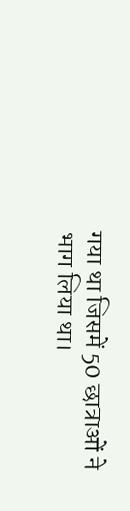गया था जिसमें 50 छात्राओं ने भाग लिया था।